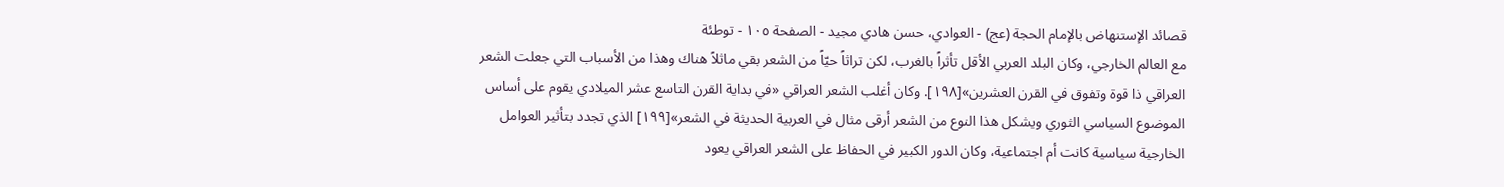قصائد الإستنهاض بالإمام الحجة (عج) - العوادي، حسن هادي مجيد - الصفحة ١٠٥ - توطئة
مع العالم الخارجي، وكان البلد العربي الأقل تأثراً بالغرب، لكن تراثاً حيّاً من الشعر بقي ماثلاً هناك وهذا من الأسباب التي جعلت الشعر العراقي ذا قوة وتفوق في القرن العشرين»[١٩٨]. وكان أغلب الشعر العراقي «في بداية القرن التاسع عشر الميلادي يقوم على أساس الموضوع السياسي الثوري ويشكل هذا النوع من الشعر أرقى مثال في العربية الحديثة في الشعر»[١٩٩] الذي تجدد بتأثير العوامل الخارجية سياسية كانت أم اجتماعية، وكان الدور الكبير في الحفاظ على الشعر العراقي يعود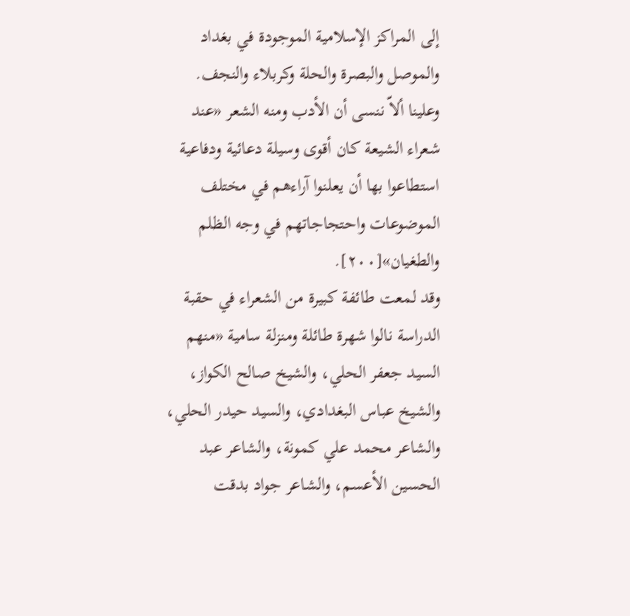إلى المراكز الإسلامية الموجودة في بغداد والموصل والبصرة والحلة وكربلاء والنجف.
وعلينا ألاّ ننسى أن الأدب ومنه الشعر «عند شعراء الشيعة كان أقوى وسيلة دعائية ودفاعية استطاعوا بها أن يعلنوا آراءهم في مختلف الموضوعات واحتجاجاتهم في وجه الظلم والطغيان»[٢٠٠].
وقد لمعت طائفة كبيرة من الشعراء في حقبة الدراسة نالوا شهرة طائلة ومنزلة سامية «منهم السيد جعفر الحلي، والشيخ صالح الكواز، والشيخ عباس البغدادي، والسيد حيدر الحلي، والشاعر محمد علي كمونة، والشاعر عبد الحسين الأعسم، والشاعر جواد بدقت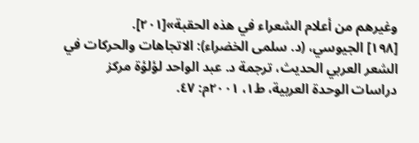وغيرهم من أعلام الشعراء في هذه الحقبة»[٢٠١].
[١٩٨] الجيوسي، (د. سلمى الخضراء): الاتجاهات والحركات في الشعر العربي الحديث، ترجمة د. عبد الواحد لؤلؤة مركز دراسات الوحدة العربية، ط١، ٢٠٠١م: ٤٧.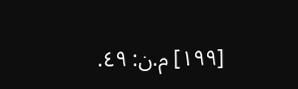[١٩٩] م.ن: ٤٩.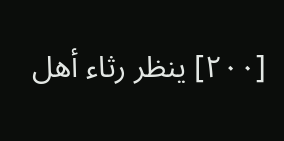[٢٠٠] ينظر رثاء أهل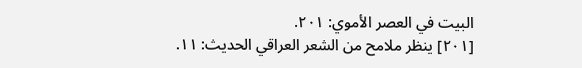البيت في العصر الأموي: ٢٠١.
[٢٠١] ينظر ملامح من الشعر العراقي الحديث: ١١.